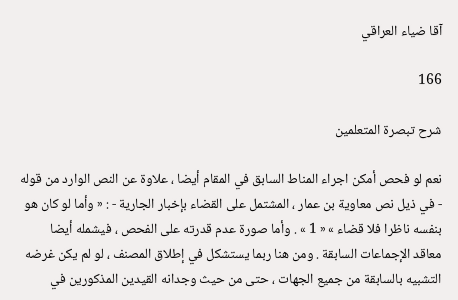آقا ضياء العراقي

166

شرح تبصرة المتعلمين

نعم لو فحص أمكن اجراء المناط السابق في المقام أيضا ، علاوة عن النص الوارد من قوله - في ذيل نص معاوية بن عمار ، المشتمل على القضاء بإخبار الجارية - : « وأما لو كان هو بنفسه ناظرا فلا قضاء » « 1 » . وأما صورة عدم قدرته على الفحص ، فيشمله أيضا معاقد الإجماعات السابقة . ومن هنا ربما يستشكل في إطلاق المصنف ، لو لم يكن غرضه التشبيه بالسابقة من جميع الجهات ، حتى من حيث وجدانه القيدين المذكورين في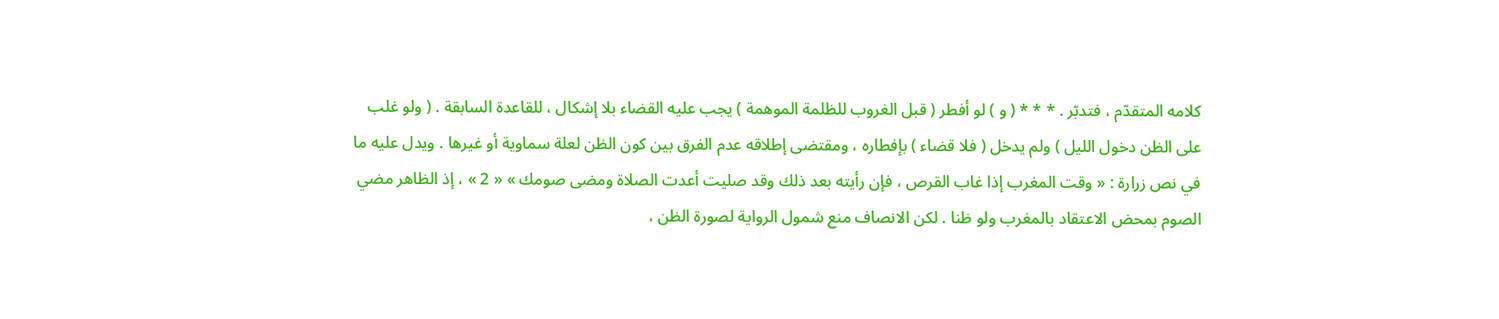كلامه المتقدّم ، فتدبّر . * * * ( و ) لو أفطر ( قبل الغروب للظلمة الموهمة ) يجب عليه القضاء بلا إشكال ، للقاعدة السابقة . ( ولو غلب على الظن دخول الليل ) ولم يدخل ( فلا قضاء ) بإفطاره ، ومقتضى إطلاقه عدم الفرق بين كون الظن لعلة سماوية أو غيرها . ويدل عليه ما في نص زرارة : « وقت المغرب إذا غاب القرص ، فإن رأيته بعد ذلك وقد صليت أعدت الصلاة ومضى صومك » « 2 » ، إذ الظاهر مضي الصوم بمحض الاعتقاد بالمغرب ولو ظنا . لكن الانصاف منع شمول الرواية لصورة الظن ،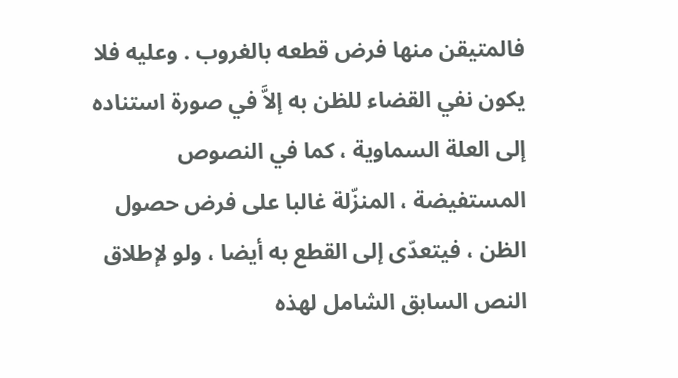فالمتيقن منها فرض قطعه بالغروب . وعليه فلا يكون نفي القضاء للظن به إلاَّ في صورة استناده إلى العلة السماوية ، كما في النصوص المستفيضة ، المنزّلة غالبا على فرض حصول الظن ، فيتعدّى إلى القطع به أيضا ، ولو لإطلاق النص السابق الشامل لهذه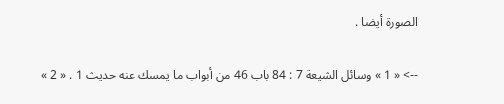الصورة أيضا .

--> « 1 » وسائل الشيعة 7 : 84 باب 46 من أبواب ما يمسك عنه حديث 1 . « 2 »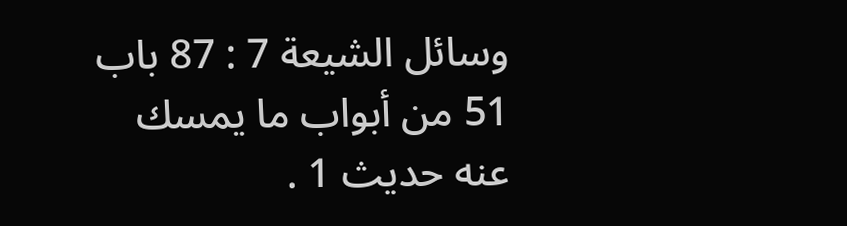وسائل الشيعة 7 : 87 باب 51 من أبواب ما يمسك عنه حديث 1 .